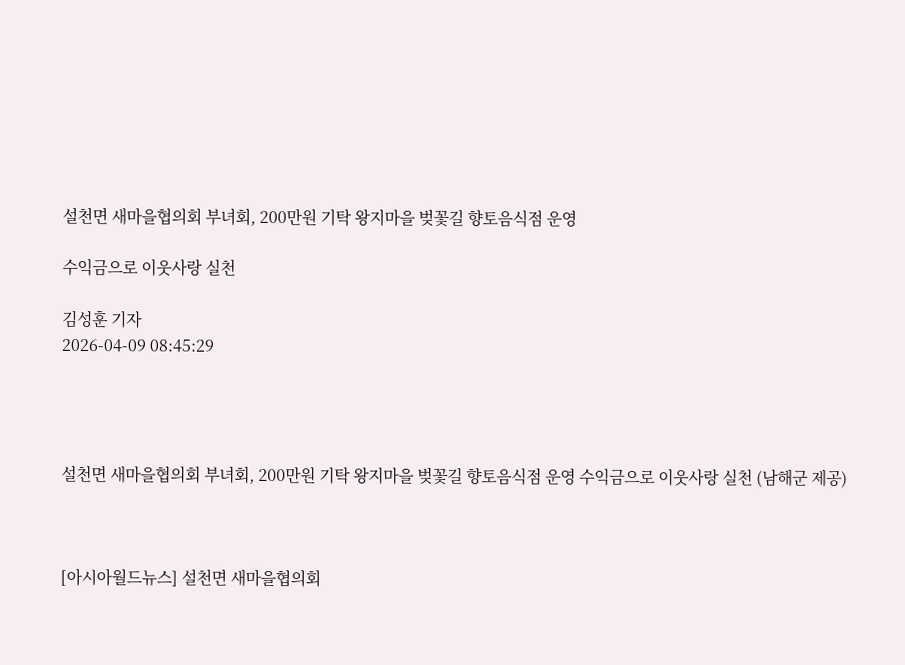설천면 새마을협의회 부녀회, 200만원 기탁 왕지마을 벚꽃길 향토음식점 운영

수익금으로 이웃사랑 실천

김성훈 기자
2026-04-09 08:45:29




설천면 새마을협의회 부녀회, 200만원 기탁 왕지마을 벚꽃길 향토음식점 운영 수익금으로 이웃사랑 실천 (남해군 제공)



[아시아월드뉴스] 설천면 새마을협의회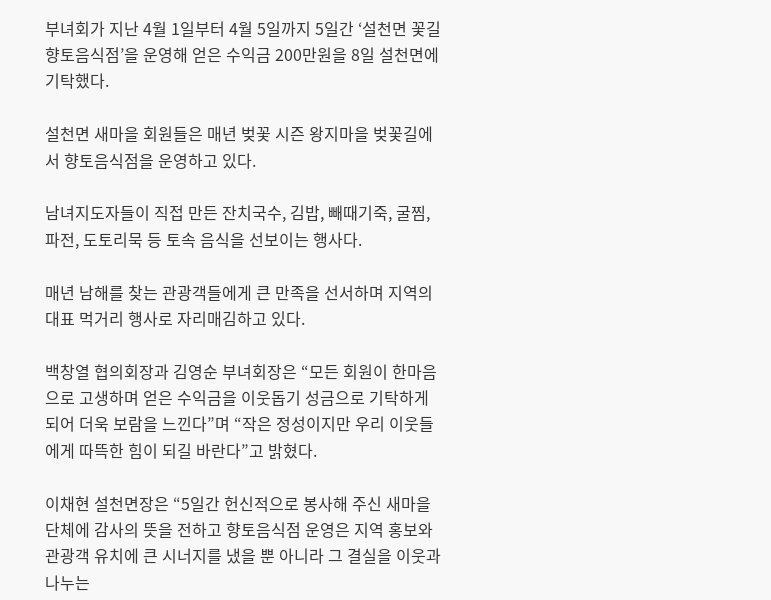부녀회가 지난 4월 1일부터 4월 5일까지 5일간 ‘설천면 꽃길 향토음식점’을 운영해 얻은 수익금 200만원을 8일 설천면에 기탁했다.

설천면 새마을 회원들은 매년 벚꽃 시즌 왕지마을 벚꽃길에서 향토음식점을 운영하고 있다.

남녀지도자들이 직접 만든 잔치국수, 김밥, 빼때기죽, 굴찜, 파전, 도토리묵 등 토속 음식을 선보이는 행사다.

매년 남해를 찾는 관광객들에게 큰 만족을 선서하며 지역의 대표 먹거리 행사로 자리매김하고 있다.

백창열 협의회장과 김영순 부녀회장은 “모든 회원이 한마음으로 고생하며 얻은 수익금을 이웃돕기 성금으로 기탁하게 되어 더욱 보람을 느낀다”며 “작은 정성이지만 우리 이웃들에게 따뜩한 힘이 되길 바란다”고 밝혔다.

이채현 설천면장은 “5일간 헌신적으로 봉사해 주신 새마을단체에 감사의 뜻을 전하고 향토음식점 운영은 지역 홍보와 관광객 유치에 큰 시너지를 냈을 뿐 아니라 그 결실을 이웃과 나누는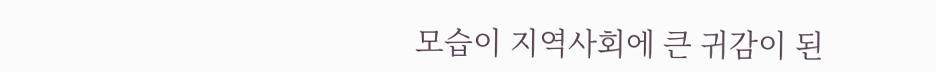모습이 지역사회에 큰 귀감이 된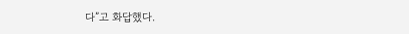다”고 화답했다.